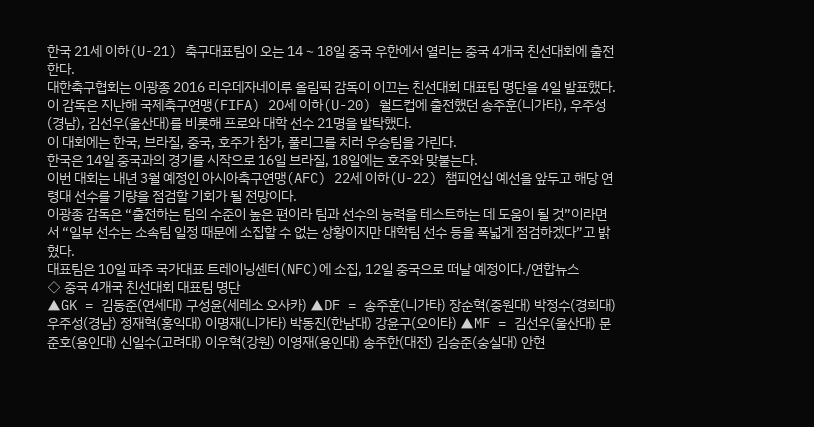한국 21세 이하(U-21) 축구대표팀이 오는 14∼18일 중국 우한에서 열리는 중국 4개국 친선대회에 출전한다.
대한축구협회는 이광종 2016 리우데자네이루 올림픽 감독이 이끄는 친선대회 대표팀 명단을 4일 발표했다.
이 감독은 지난해 국제축구연맹(FIFA) 20세 이하(U-20) 월드컵에 출전했던 송주훈(니가타), 우주성(경남), 김선우(울산대)를 비롯해 프로와 대학 선수 21명을 발탁했다.
이 대회에는 한국, 브라질, 중국, 호주가 참가, 풀리그를 치러 우승팀을 가린다.
한국은 14일 중국과의 경기를 시작으로 16일 브라질, 18일에는 호주와 맞붙는다.
이번 대회는 내년 3월 예정인 아시아축구연맹(AFC) 22세 이하(U-22) 챔피언십 예선을 앞두고 해당 연령대 선수를 기량을 점검할 기회가 될 전망이다.
이광종 감독은 “출전하는 팀의 수준이 높은 편이라 팀과 선수의 능력을 테스트하는 데 도움이 될 것”이라면서 “일부 선수는 소속팀 일정 때문에 소집할 수 없는 상황이지만 대학팀 선수 등을 폭넓게 점검하겠다”고 밝혔다.
대표팀은 10일 파주 국가대표 트레이닝센터(NFC)에 소집, 12일 중국으로 떠날 예정이다./연합뉴스
◇ 중국 4개국 친선대회 대표팀 명단
▲GK = 김동준(연세대) 구성윤(세레소 오사카) ▲DF = 송주훈(니가타) 장순혁(중원대) 박정수(경희대) 우주성(경남) 정재혁(홍익대) 이명재(니가타) 박동진(한남대) 강윤구(오이타) ▲MF = 김선우(울산대) 문준호(용인대) 신일수(고려대) 이우혁(강원) 이영재(용인대) 송주한(대전) 김승준(숭실대) 안현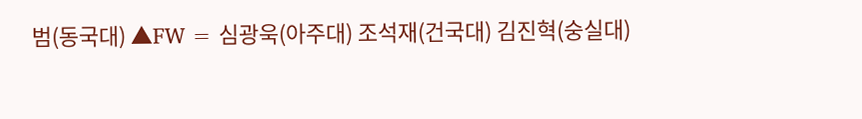범(동국대) ▲FW = 심광욱(아주대) 조석재(건국대) 김진혁(숭실대)